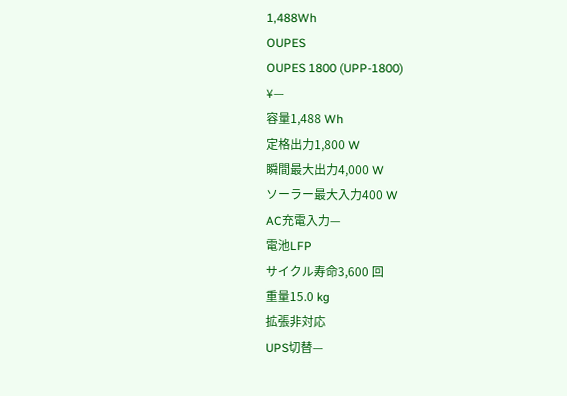1,488Wh
OUPES
OUPES 1800 (UPP-1800)
¥—
容量1,488 Wh
定格出力1,800 W
瞬間最大出力4,000 W
ソーラー最大入力400 W
AC充電入力—
電池LFP
サイクル寿命3,600 回
重量15.0 kg
拡張非対応
UPS切替—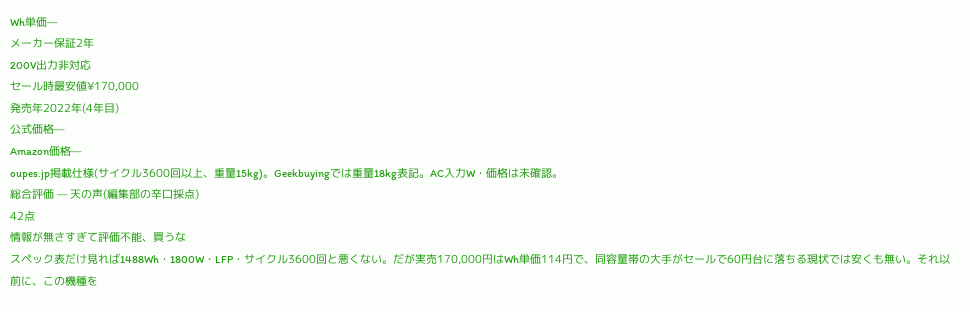Wh単価—
メーカー保証2年
200V出力非対応
セール時最安値¥170,000
発売年2022年(4年目)
公式価格—
Amazon価格—
oupes.jp掲載仕様(サイクル3600回以上、重量15kg)。Geekbuyingでは重量18kg表記。AC入力W・価格は未確認。
総合評価 — 天の声(編集部の辛口採点)
42点
情報が無さすぎて評価不能、買うな
スペック表だけ見れば1488Wh・1800W・LFP・サイクル3600回と悪くない。だが実売170,000円はWh単価114円で、同容量帯の大手がセールで60円台に落ちる現状では安くも無い。それ以前に、この機種を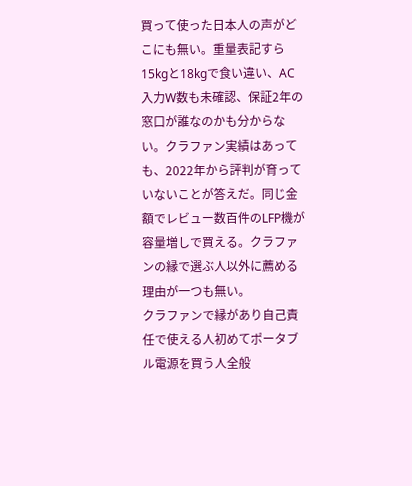買って使った日本人の声がどこにも無い。重量表記すら15kgと18kgで食い違い、AC入力W数も未確認、保証2年の窓口が誰なのかも分からない。クラファン実績はあっても、2022年から評判が育っていないことが答えだ。同じ金額でレビュー数百件のLFP機が容量増しで買える。クラファンの縁で選ぶ人以外に薦める理由が一つも無い。
クラファンで縁があり自己責任で使える人初めてポータブル電源を買う人全般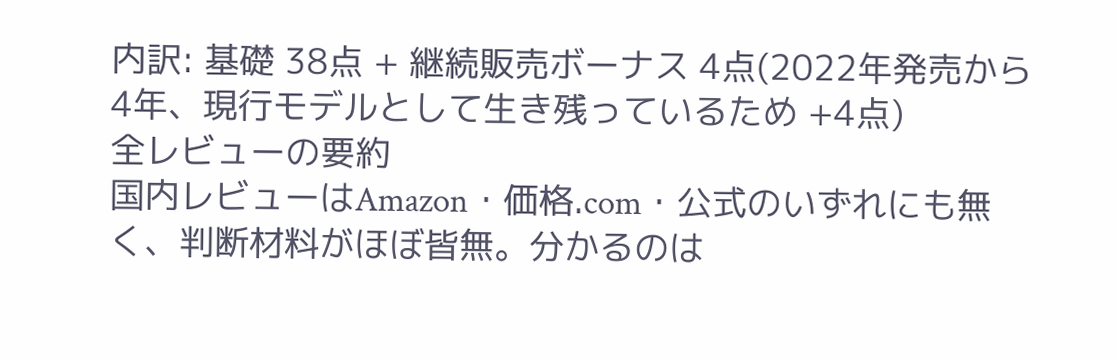内訳: 基礎 38点 + 継続販売ボーナス 4点(2022年発売から4年、現行モデルとして生き残っているため +4点)
全レビューの要約
国内レビューはAmazon・価格.com・公式のいずれにも無く、判断材料がほぼ皆無。分かるのは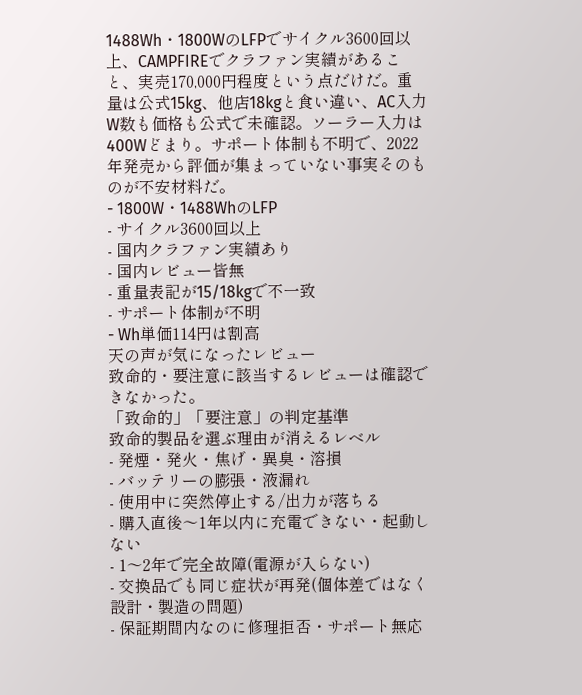1488Wh・1800WのLFPでサイクル3600回以上、CAMPFIREでクラファン実績があること、実売170,000円程度という点だけだ。重量は公式15kg、他店18kgと食い違い、AC入力W数も価格も公式で未確認。ソーラー入力は400Wどまり。サポート体制も不明で、2022年発売から評価が集まっていない事実そのものが不安材料だ。
- 1800W・1488WhのLFP
- サイクル3600回以上
- 国内クラファン実績あり
- 国内レビュー皆無
- 重量表記が15/18kgで不一致
- サポート体制が不明
- Wh単価114円は割高
天の声が気になったレビュー
致命的・要注意に該当するレビューは確認できなかった。
「致命的」「要注意」の判定基準
致命的製品を選ぶ理由が消えるレベル
- 発煙・発火・焦げ・異臭・溶損
- バッテリーの膨張・液漏れ
- 使用中に突然停止する/出力が落ちる
- 購入直後〜1年以内に充電できない・起動しない
- 1〜2年で完全故障(電源が入らない)
- 交換品でも同じ症状が再発(個体差ではなく設計・製造の問題)
- 保証期間内なのに修理拒否・サポート無応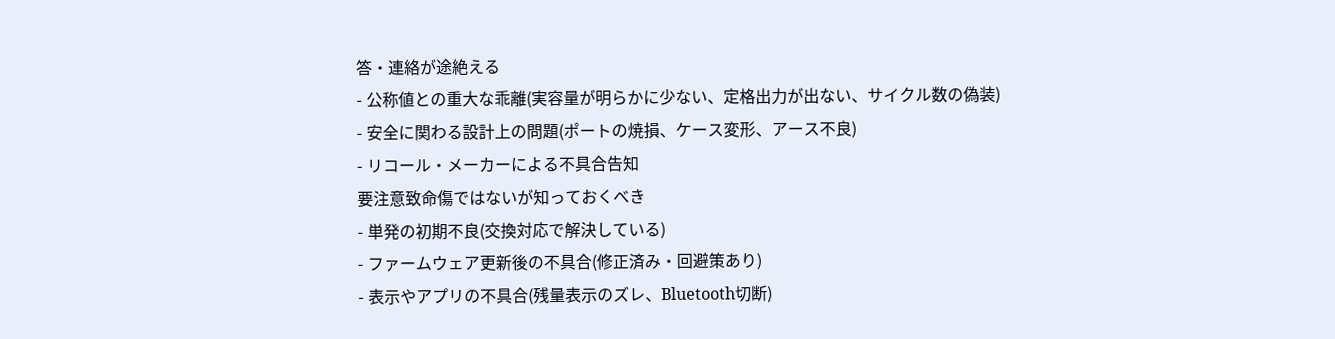答・連絡が途絶える
- 公称値との重大な乖離(実容量が明らかに少ない、定格出力が出ない、サイクル数の偽装)
- 安全に関わる設計上の問題(ポートの焼損、ケース変形、アース不良)
- リコール・メーカーによる不具合告知
要注意致命傷ではないが知っておくべき
- 単発の初期不良(交換対応で解決している)
- ファームウェア更新後の不具合(修正済み・回避策あり)
- 表示やアプリの不具合(残量表示のズレ、Bluetooth切断)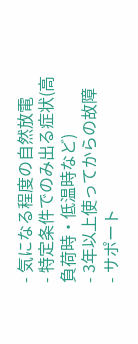- 気になる程度の自然放電
- 特定条件でのみ出る症状(高負荷時・低温時など)
- 3年以上使ってからの故障
- サポート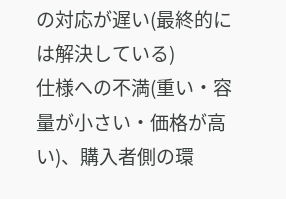の対応が遅い(最終的には解決している)
仕様への不満(重い・容量が小さい・価格が高い)、購入者側の環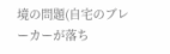境の問題(自宅のブレーカーが落ち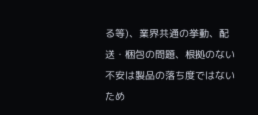る等)、業界共通の挙動、配送・梱包の問題、根拠のない不安は製品の落ち度ではないため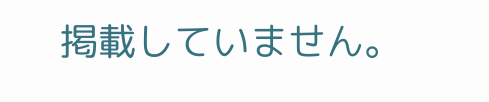掲載していません。